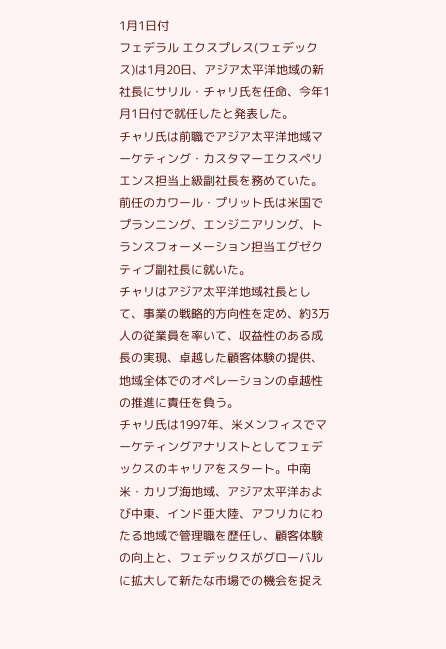1月1日付
フェデラル エクスプレス(フェデックス)は1月20日、アジア太平洋地域の新社長にサリル・チャリ氏を任命、今年1月1日付で就任したと発表した。
チャリ氏は前職でアジア太平洋地域マーケティング・カスタマーエクスペリエンス担当上級副社長を務めていた。前任のカワール・プリット氏は米国でプランニング、エンジニアリング、トランスフォーメーション担当エグゼクティブ副社長に就いた。
チャリはアジア太平洋地域社長として、事業の戦略的方向性を定め、約3万人の従業員を率いて、収益性のある成長の実現、卓越した顧客体験の提供、地域全体でのオペレーションの卓越性の推進に責任を負う。
チャリ氏は1997年、米メンフィスでマーケティングアナリストとしてフェデックスのキャリアをスタート。中南米・カリブ海地域、アジア太平洋および中東、インド亜大陸、アフリカにわたる地域で管理職を歴任し、顧客体験の向上と、フェデックスがグローバルに拡大して新たな市場での機会を捉え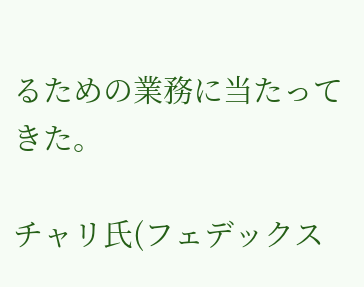るための業務に当たってきた。

チャリ氏(フェデックス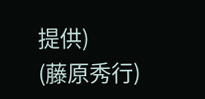提供)
(藤原秀行)